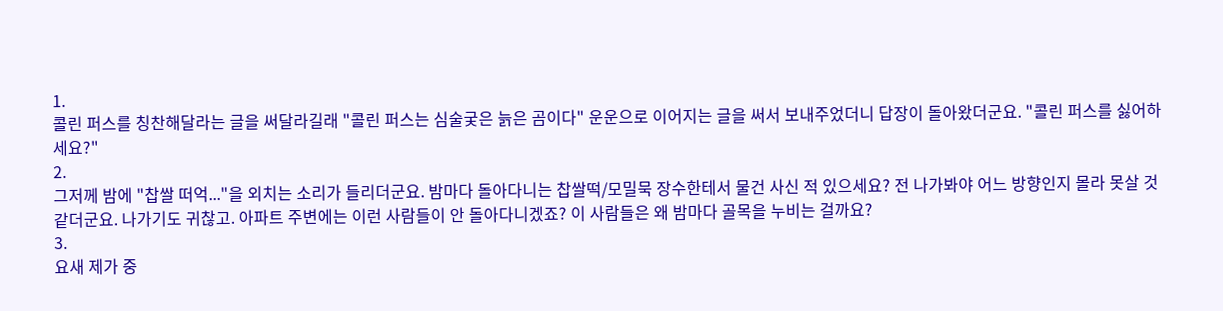1.
콜린 퍼스를 칭찬해달라는 글을 써달라길래 "콜린 퍼스는 심술궂은 늙은 곰이다" 운운으로 이어지는 글을 써서 보내주었더니 답장이 돌아왔더군요. "콜린 퍼스를 싫어하세요?"
2.
그저께 밤에 "찹쌀 떠억..."을 외치는 소리가 들리더군요. 밤마다 돌아다니는 찹쌀떡/모밀묵 장수한테서 물건 사신 적 있으세요? 전 나가봐야 어느 방향인지 몰라 못살 것 같더군요. 나가기도 귀찮고. 아파트 주변에는 이런 사람들이 안 돌아다니겠죠? 이 사람들은 왜 밤마다 골목을 누비는 걸까요?
3.
요새 제가 중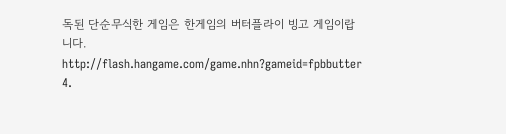독된 단순무식한 게임은 한게임의 버터플라이 빙고 게임이랍니다.
http://flash.hangame.com/game.nhn?gameid=fpbbutter
4.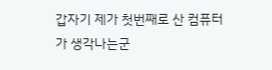갑자기 제가 첫번째로 산 컴퓨터가 생각나는군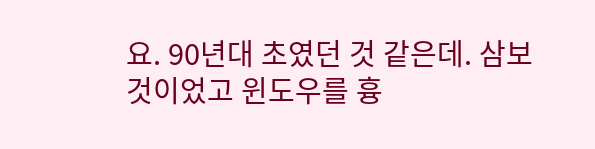요. 90년대 초였던 것 같은데. 삼보 것이었고 윈도우를 흉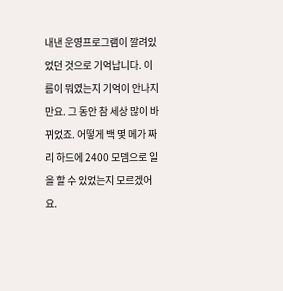내낸 운영프로그램이 깔려있었던 것으로 기억납니다. 이름이 뭐였는지 기억이 안나지만요. 그 동안 참 세상 많이 바뀌었죠. 어떻게 백 몇 메가 짜리 하드에 2400 모뎀으로 일을 할 수 있었는지 모르겠어요.